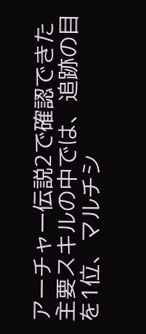アーチャー伝説2で確認できた主要スキルの中では、追跡の目を1位、マルチシ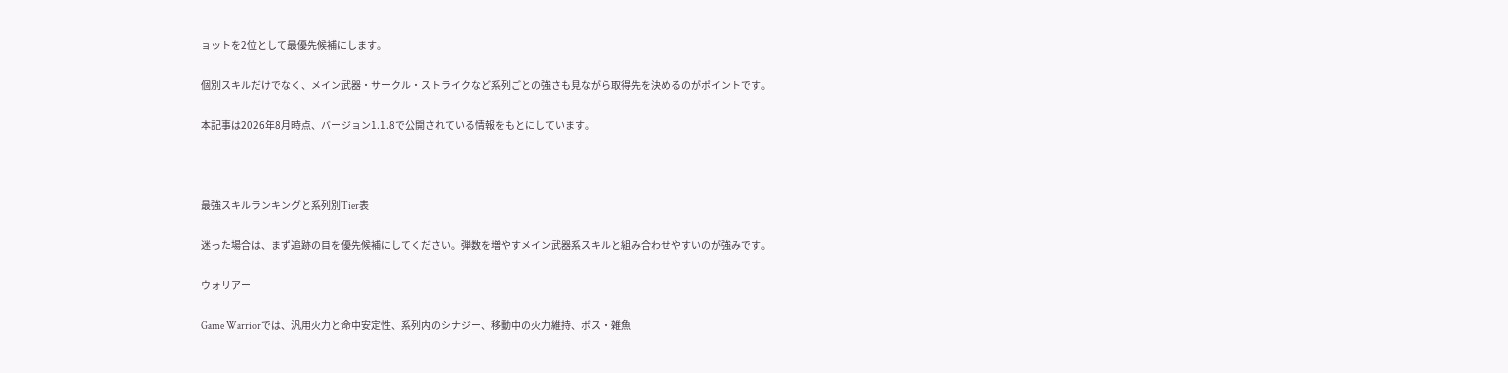ョットを2位として最優先候補にします。

個別スキルだけでなく、メイン武器・サークル・ストライクなど系列ごとの強さも見ながら取得先を決めるのがポイントです。

本記事は2026年8月時点、バージョン1.1.8で公開されている情報をもとにしています。



最強スキルランキングと系列別Tier表

迷った場合は、まず追跡の目を優先候補にしてください。弾数を増やすメイン武器系スキルと組み合わせやすいのが強みです。

ウォリアー

Game Warriorでは、汎用火力と命中安定性、系列内のシナジー、移動中の火力維持、ボス・雑魚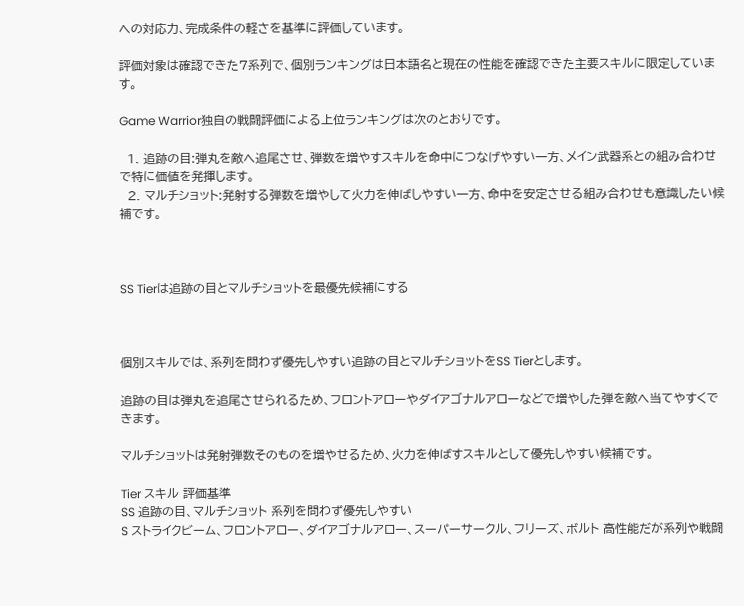への対応力、完成条件の軽さを基準に評価しています。

評価対象は確認できた7系列で、個別ランキングは日本語名と現在の性能を確認できた主要スキルに限定しています。

Game Warrior独自の戦闘評価による上位ランキングは次のとおりです。

  1. 追跡の目:弾丸を敵へ追尾させ、弾数を増やすスキルを命中につなげやすい一方、メイン武器系との組み合わせで特に価値を発揮します。
  2. マルチショット:発射する弾数を増やして火力を伸ばしやすい一方、命中を安定させる組み合わせも意識したい候補です。



SS Tierは追跡の目とマルチショットを最優先候補にする



個別スキルでは、系列を問わず優先しやすい追跡の目とマルチショットをSS Tierとします。

追跡の目は弾丸を追尾させられるため、フロントアローやダイアゴナルアローなどで増やした弾を敵へ当てやすくできます。

マルチショットは発射弾数そのものを増やせるため、火力を伸ばすスキルとして優先しやすい候補です。

Tier スキル 評価基準
SS 追跡の目、マルチショット 系列を問わず優先しやすい
S ストライクビーム、フロントアロー、ダイアゴナルアロー、スーパーサークル、フリーズ、ボルト 高性能だが系列や戦闘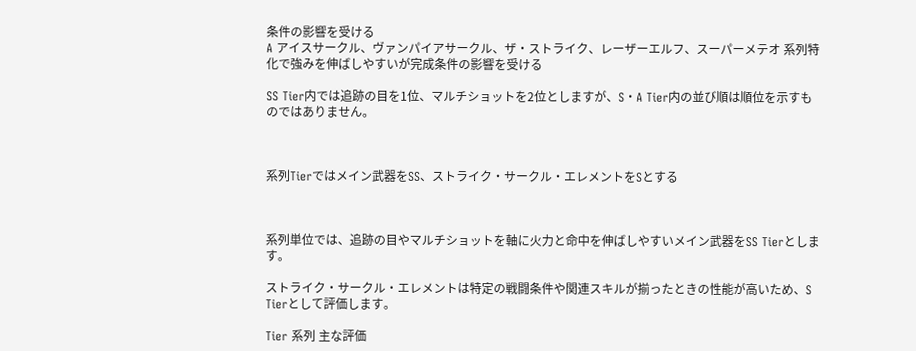条件の影響を受ける
A アイスサークル、ヴァンパイアサークル、ザ・ストライク、レーザーエルフ、スーパーメテオ 系列特化で強みを伸ばしやすいが完成条件の影響を受ける

SS Tier内では追跡の目を1位、マルチショットを2位としますが、S・A Tier内の並び順は順位を示すものではありません。



系列Tierではメイン武器をSS、ストライク・サークル・エレメントをSとする



系列単位では、追跡の目やマルチショットを軸に火力と命中を伸ばしやすいメイン武器をSS Tierとします。

ストライク・サークル・エレメントは特定の戦闘条件や関連スキルが揃ったときの性能が高いため、S Tierとして評価します。

Tier 系列 主な評価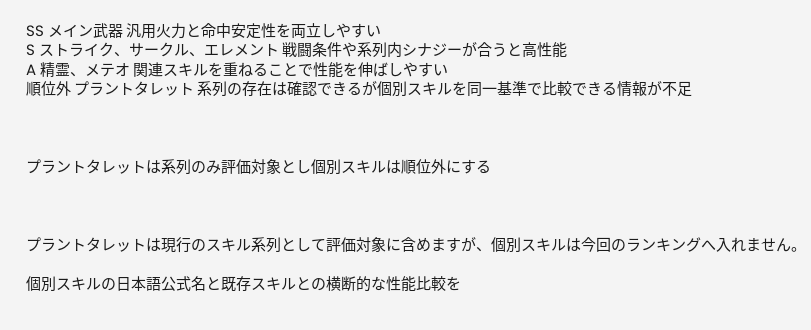SS メイン武器 汎用火力と命中安定性を両立しやすい
S ストライク、サークル、エレメント 戦闘条件や系列内シナジーが合うと高性能
A 精霊、メテオ 関連スキルを重ねることで性能を伸ばしやすい
順位外 プラントタレット 系列の存在は確認できるが個別スキルを同一基準で比較できる情報が不足



プラントタレットは系列のみ評価対象とし個別スキルは順位外にする



プラントタレットは現行のスキル系列として評価対象に含めますが、個別スキルは今回のランキングへ入れません。

個別スキルの日本語公式名と既存スキルとの横断的な性能比較を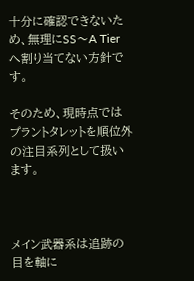十分に確認できないため、無理にSS〜A Tierへ割り当てない方針です。

そのため、現時点ではプラントタレットを順位外の注目系列として扱います。



メイン武器系は追跡の目を軸に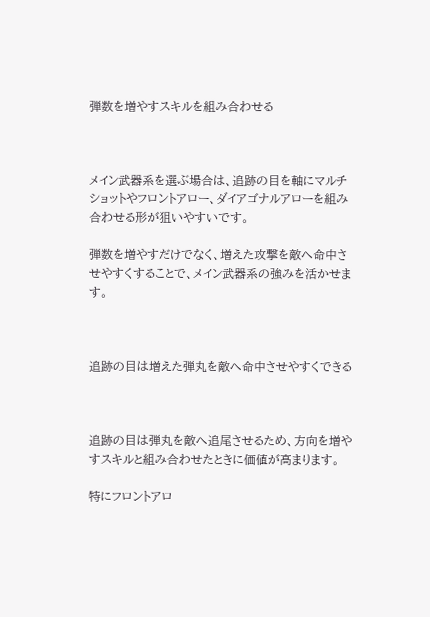弾数を増やすスキルを組み合わせる



メイン武器系を選ぶ場合は、追跡の目を軸にマルチショットやフロントアロー、ダイアゴナルアローを組み合わせる形が狙いやすいです。

弾数を増やすだけでなく、増えた攻撃を敵へ命中させやすくすることで、メイン武器系の強みを活かせます。



追跡の目は増えた弾丸を敵へ命中させやすくできる



追跡の目は弾丸を敵へ追尾させるため、方向を増やすスキルと組み合わせたときに価値が高まります。

特にフロントアロ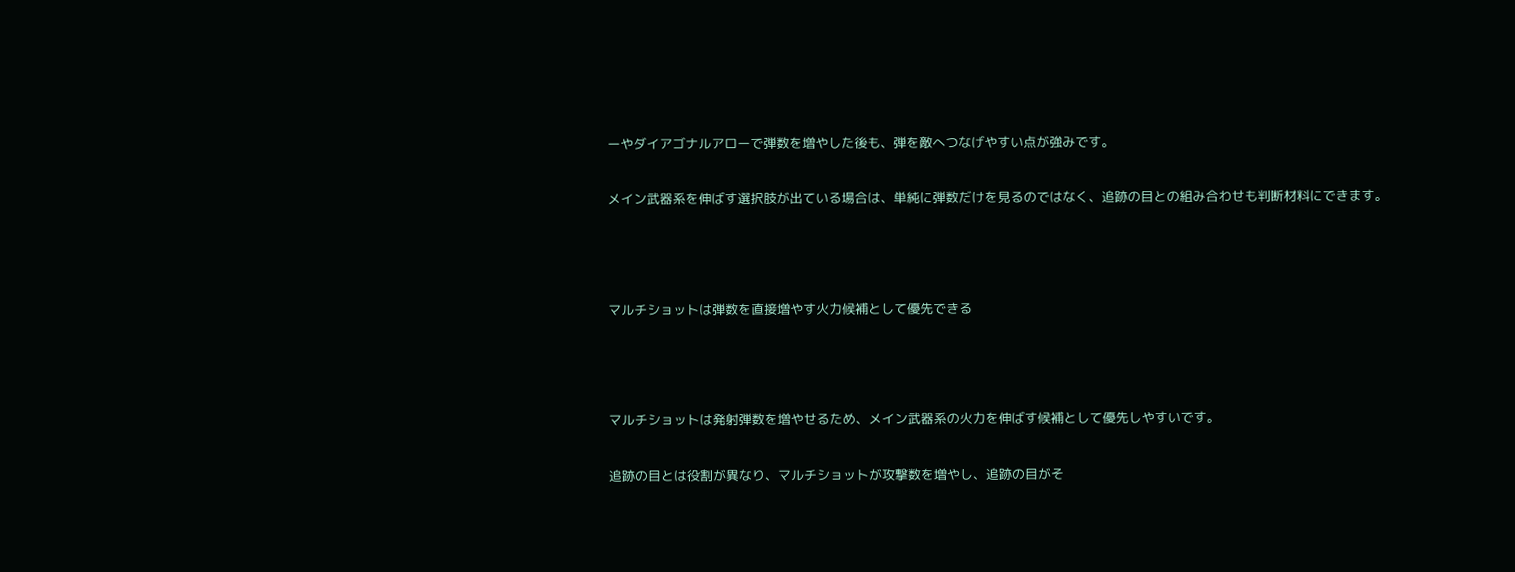ーやダイアゴナルアローで弾数を増やした後も、弾を敵へつなげやすい点が強みです。

メイン武器系を伸ばす選択肢が出ている場合は、単純に弾数だけを見るのではなく、追跡の目との組み合わせも判断材料にできます。



マルチショットは弾数を直接増やす火力候補として優先できる



マルチショットは発射弾数を増やせるため、メイン武器系の火力を伸ばす候補として優先しやすいです。

追跡の目とは役割が異なり、マルチショットが攻撃数を増やし、追跡の目がそ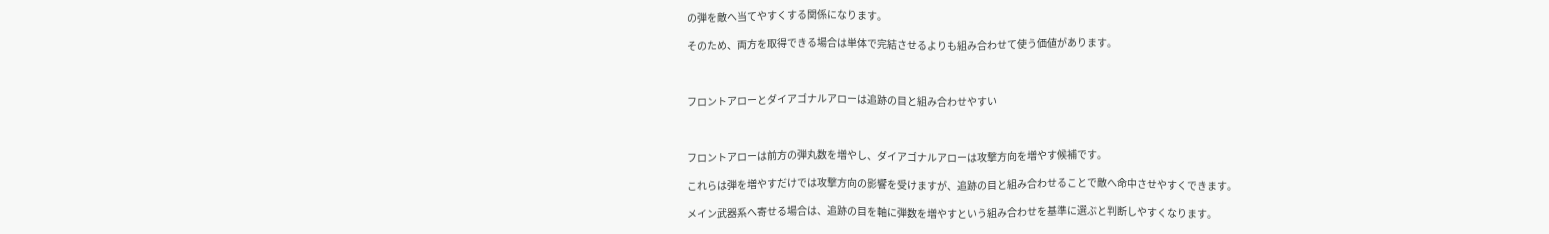の弾を敵へ当てやすくする関係になります。

そのため、両方を取得できる場合は単体で完結させるよりも組み合わせて使う価値があります。



フロントアローとダイアゴナルアローは追跡の目と組み合わせやすい



フロントアローは前方の弾丸数を増やし、ダイアゴナルアローは攻撃方向を増やす候補です。

これらは弾を増やすだけでは攻撃方向の影響を受けますが、追跡の目と組み合わせることで敵へ命中させやすくできます。

メイン武器系へ寄せる場合は、追跡の目を軸に弾数を増やすという組み合わせを基準に選ぶと判断しやすくなります。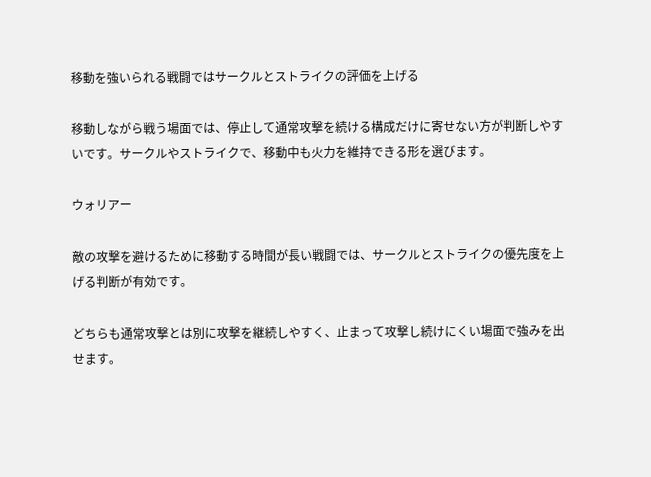移動を強いられる戦闘ではサークルとストライクの評価を上げる

移動しながら戦う場面では、停止して通常攻撃を続ける構成だけに寄せない方が判断しやすいです。サークルやストライクで、移動中も火力を維持できる形を選びます。

ウォリアー

敵の攻撃を避けるために移動する時間が長い戦闘では、サークルとストライクの優先度を上げる判断が有効です。

どちらも通常攻撃とは別に攻撃を継続しやすく、止まって攻撃し続けにくい場面で強みを出せます。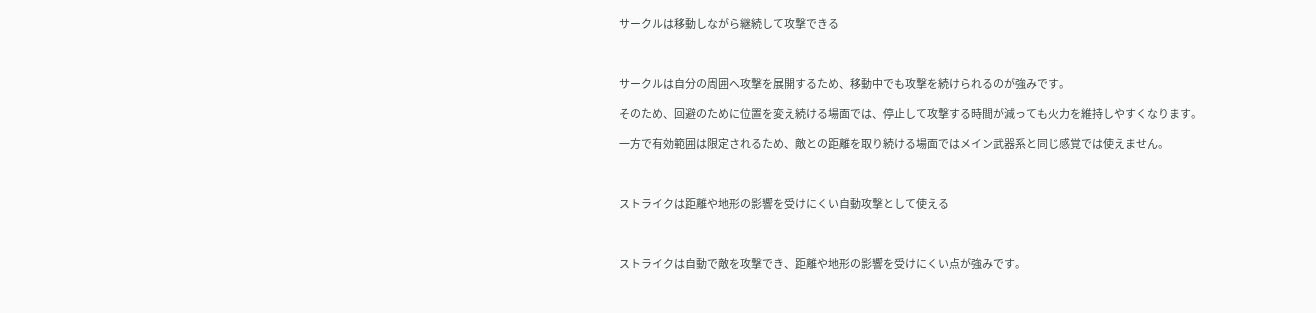サークルは移動しながら継続して攻撃できる



サークルは自分の周囲へ攻撃を展開するため、移動中でも攻撃を続けられるのが強みです。

そのため、回避のために位置を変え続ける場面では、停止して攻撃する時間が減っても火力を維持しやすくなります。

一方で有効範囲は限定されるため、敵との距離を取り続ける場面ではメイン武器系と同じ感覚では使えません。



ストライクは距離や地形の影響を受けにくい自動攻撃として使える



ストライクは自動で敵を攻撃でき、距離や地形の影響を受けにくい点が強みです。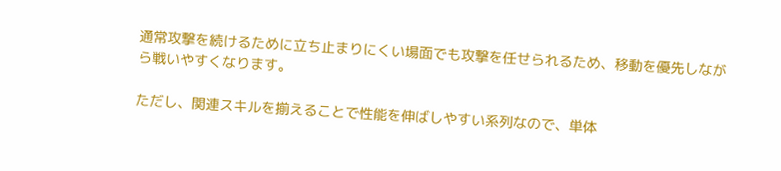通常攻撃を続けるために立ち止まりにくい場面でも攻撃を任せられるため、移動を優先しながら戦いやすくなります。

ただし、関連スキルを揃えることで性能を伸ばしやすい系列なので、単体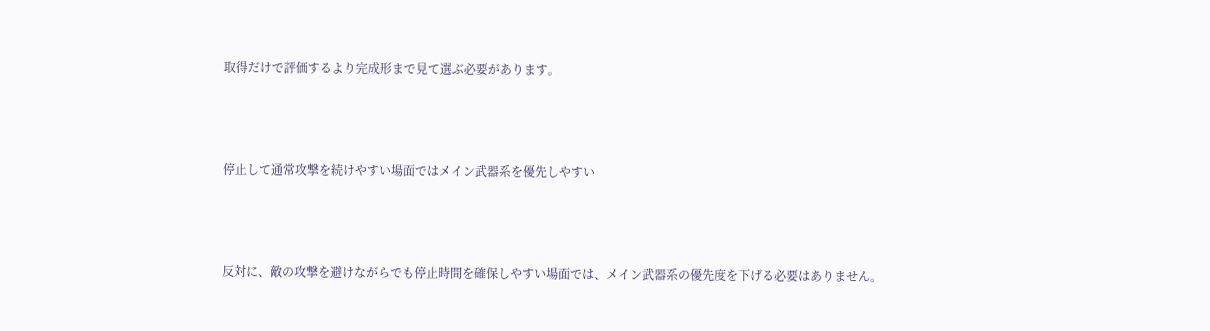取得だけで評価するより完成形まで見て選ぶ必要があります。



停止して通常攻撃を続けやすい場面ではメイン武器系を優先しやすい



反対に、敵の攻撃を避けながらでも停止時間を確保しやすい場面では、メイン武器系の優先度を下げる必要はありません。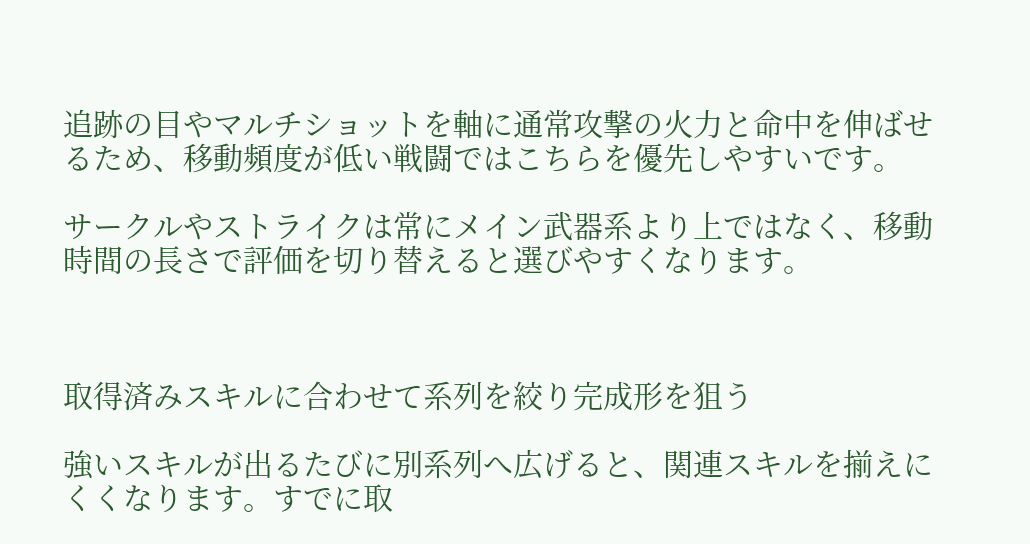追跡の目やマルチショットを軸に通常攻撃の火力と命中を伸ばせるため、移動頻度が低い戦闘ではこちらを優先しやすいです。

サークルやストライクは常にメイン武器系より上ではなく、移動時間の長さで評価を切り替えると選びやすくなります。



取得済みスキルに合わせて系列を絞り完成形を狙う

強いスキルが出るたびに別系列へ広げると、関連スキルを揃えにくくなります。すでに取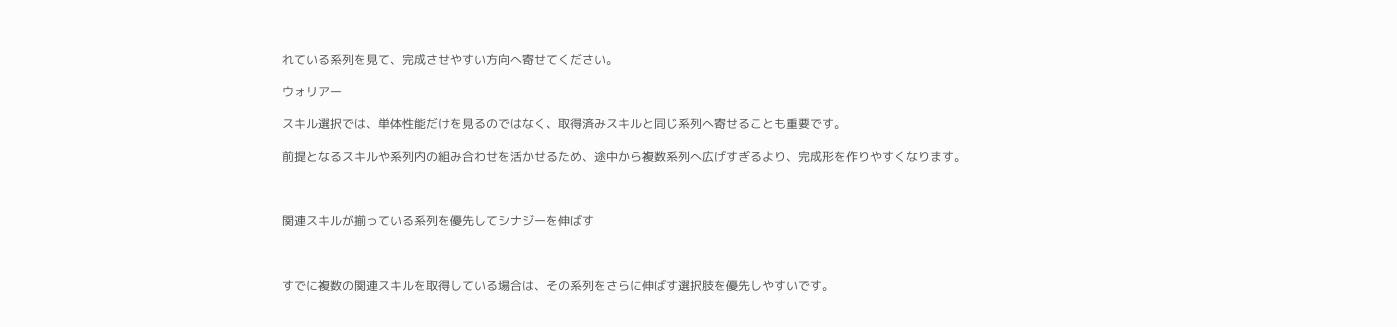れている系列を見て、完成させやすい方向へ寄せてください。

ウォリアー

スキル選択では、単体性能だけを見るのではなく、取得済みスキルと同じ系列へ寄せることも重要です。

前提となるスキルや系列内の組み合わせを活かせるため、途中から複数系列へ広げすぎるより、完成形を作りやすくなります。



関連スキルが揃っている系列を優先してシナジーを伸ばす



すでに複数の関連スキルを取得している場合は、その系列をさらに伸ばす選択肢を優先しやすいです。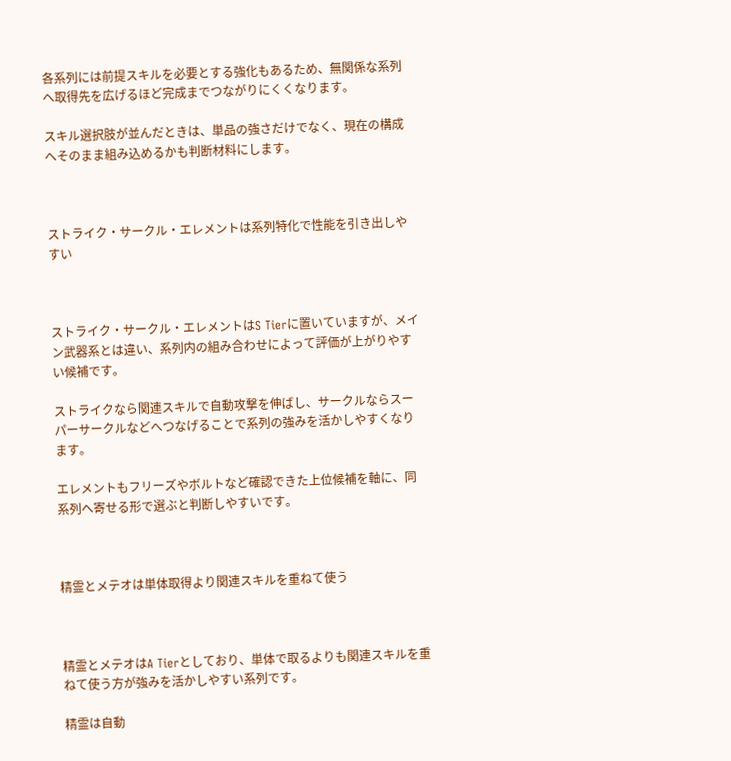各系列には前提スキルを必要とする強化もあるため、無関係な系列へ取得先を広げるほど完成までつながりにくくなります。

スキル選択肢が並んだときは、単品の強さだけでなく、現在の構成へそのまま組み込めるかも判断材料にします。



ストライク・サークル・エレメントは系列特化で性能を引き出しやすい



ストライク・サークル・エレメントはS Tierに置いていますが、メイン武器系とは違い、系列内の組み合わせによって評価が上がりやすい候補です。

ストライクなら関連スキルで自動攻撃を伸ばし、サークルならスーパーサークルなどへつなげることで系列の強みを活かしやすくなります。

エレメントもフリーズやボルトなど確認できた上位候補を軸に、同系列へ寄せる形で選ぶと判断しやすいです。



精霊とメテオは単体取得より関連スキルを重ねて使う



精霊とメテオはA Tierとしており、単体で取るよりも関連スキルを重ねて使う方が強みを活かしやすい系列です。

精霊は自動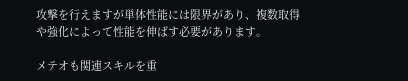攻撃を行えますが単体性能には限界があり、複数取得や強化によって性能を伸ばす必要があります。

メテオも関連スキルを重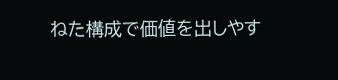ねた構成で価値を出しやす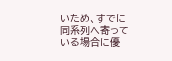いため、すでに同系列へ寄っている場合に優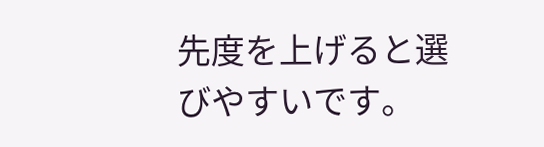先度を上げると選びやすいです。